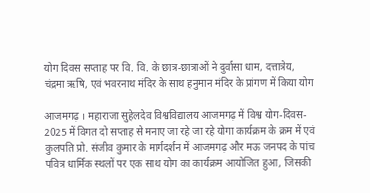योग दिवस सप्ताह पर वि. वि. के छात्र-छात्राओं ने दुर्वासा धाम, दत्तात्रेय, चंद्रमा ऋषि, एवं भवरनाथ मंदिर के साथ हनुमान मंदिर के प्रांगण में किया योग

आजमगढ़ । महाराजा सुहेलदेव विश्वविद्यालय आजमगढ़ में विश्व योग-दिवस- 2025 में विगत दो सप्ताह से मनाए जा रहे जा रहे योगा कार्यक्रम के क्रम में एवं कुलपति प्रो. संजीव कुमार के मार्गदर्शन में आजमगढ़ और मऊ जनपद के पांच पवित्र धार्मिक स्थलों पर एक साथ योग का कार्यक्रम आयोजित हुआ, जिसकी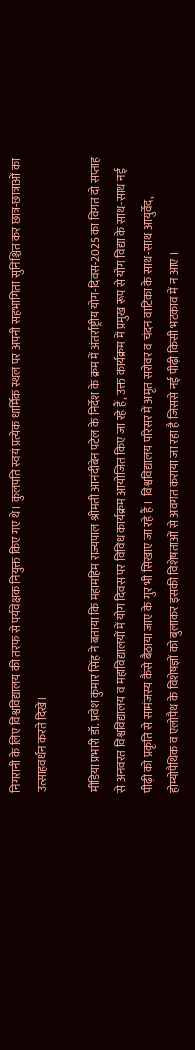निगरानी के लिए विश्वविद्यालय की तरफ से पर्यवेक्षक नियुक्त किए गए थे। कुलपति स्वयं प्रत्येक धार्मिक स्थल पर अपनी सहभागिता सुनिश्चित कर छात्र-छात्राओं का उत्साहवर्धन करते दिखे।

मीडिया प्रभारी डॉ. प्रवेश कुमार सिंह ने बताया कि महामहिम राज्यपाल श्रीमती आनंदीबेन पटेल के निर्देश के क्रम में अंतर्राष्ट्रीय योग-दिवस-2025 का विगत दो सप्ताह से अनवरत विश्वविद्यालय व महाविद्यालयों में योग दिवस पर विविध कार्यक्रम आयोजित किए जा रहे हैं, उक्त कार्यक्रम में प्रमुख रूप से योग विद्या के साथ-साथ नई पीढ़ी को प्रकृति से सामंजस्य कैसे बैठाया जाए के गुर भी सिखाए जा रहे हैं । विश्वविद्यालय परिसर में अमृत सरोवर व चंदन वाटिका के साथ-साथ आयुर्वेद, होम्योपैथिक व एलोपैथ के विशेषज्ञों को बुलाकर इसकी विशेषताओं से अवगत कराया जा रहा है जिससे नई पीढ़ी किसी भटकाव में न आए ।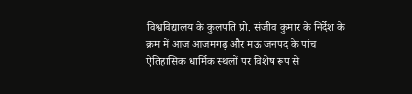विश्वविद्यालय के कुलपति प्रो. संजीव कुमार के निर्देश के क्रम में आज आजमगढ़ और मऊ जनपद के पांच ऐतिहासिक धार्मिक स्थलों पर विशेष रूप से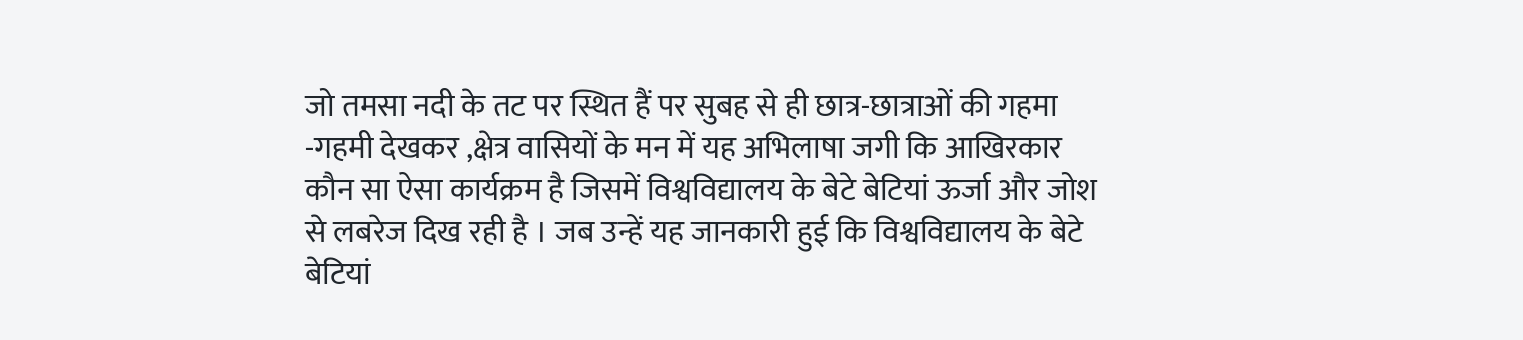जो तमसा नदी के तट पर स्थित हैं पर सुबह से ही छात्र-छात्राओं की गहमा -गहमी देखकर ,क्षेत्र वासियों के मन में यह अभिलाषा जगी कि आखिरकार कौन सा ऐसा कार्यक्रम है जिसमें विश्वविद्यालय के बेटे बेटियां ऊर्जा और जोश से लबरेज दिख रही है । जब उन्हें यह जानकारी हुई कि विश्वविद्यालय के बेटे बेटियां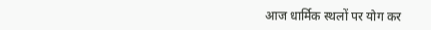आज धार्मिक स्थलों पर योग कर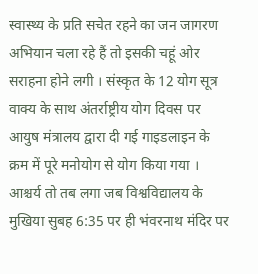स्वास्थ्य के प्रति सचेत रहने का जन जागरण अभियान चला रहे हैं तो इसकी चहूं ओर सराहना होने लगी । संस्कृत के 12 योग सूत्र वाक्य के साथ अंतर्राष्ट्रीय योग दिवस पर आयुष मंत्रालय द्वारा दी गई गाइडलाइन के क्रम में पूरे मनोयोग से योग किया गया । आश्चर्य तो तब लगा जब विश्वविद्यालय के मुखिया सुबह 6:35 पर ही भंवरनाथ मंदिर पर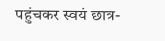पहुंचकर स्वयं छात्र-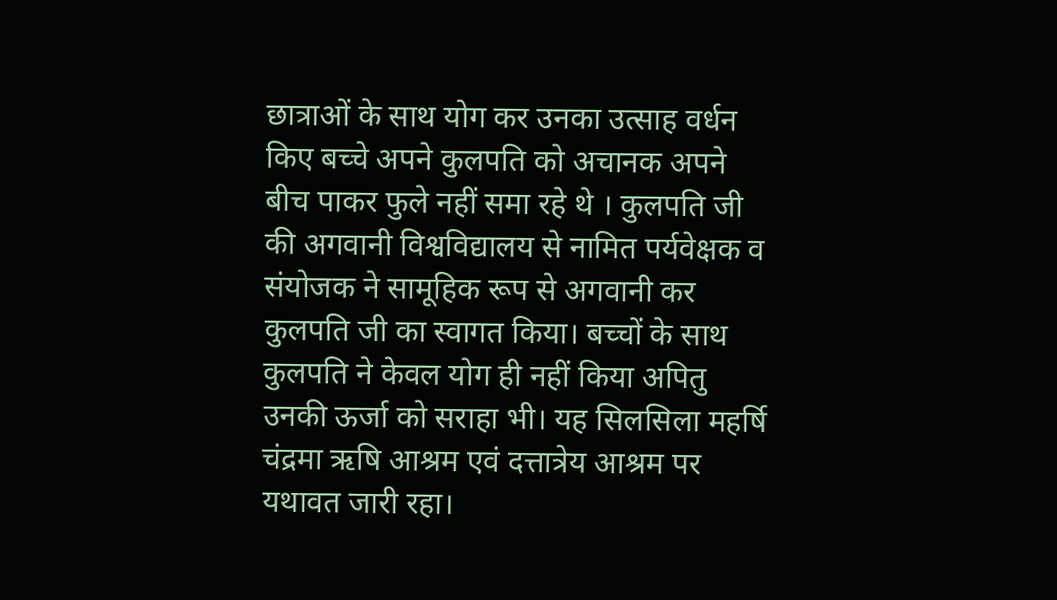छात्राओं के साथ योग कर उनका उत्साह वर्धन किए बच्चे अपने कुलपति को अचानक अपने बीच पाकर फुले नहीं समा रहे थे । कुलपति जी की अगवानी विश्वविद्यालय से नामित पर्यवेक्षक व संयोजक ने सामूहिक रूप से अगवानी कर कुलपति जी का स्वागत किया। बच्चों के साथ कुलपति ने केवल योग ही नहीं किया अपितु उनकी ऊर्जा को सराहा भी। यह सिलसिला महर्षि चंद्रमा ऋषि आश्रम एवं दत्तात्रेय आश्रम पर यथावत जारी रहा।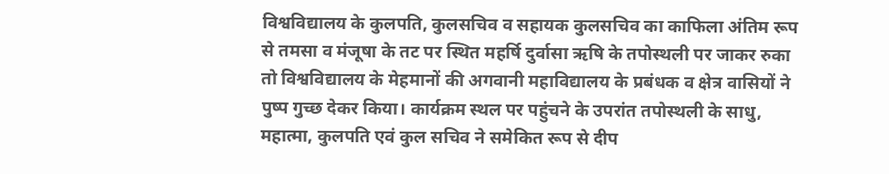विश्वविद्यालय के कुलपति, कुलसचिव व सहायक कुलसचिव का काफिला अंतिम रूप से तमसा व मंजूषा के तट पर स्थित महर्षि दुर्वासा ऋषि के तपोस्थली पर जाकर रुका तो विश्वविद्यालय के मेहमानों की अगवानी महाविद्यालय के प्रबंधक व क्षेत्र वासियों ने पुष्प गुच्छ देकर किया। कार्यक्रम स्थल पर पहुंचने के उपरांत तपोस्थली के साधु, महात्मा, कुलपति एवं कुल सचिव ने समेकित रूप से दीप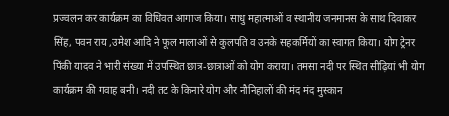प्रज्वलन कर कार्यक्रम का विधिवत आगाज किया। साधु महात्माओं व स्थानीय जनमानस के साथ दिवाकर सिंह, पवन राय ,उमेश आदि ने फूल मालाओं से कुलपति व उनके सहकर्मियों का स्वागत किया। योग ट्रेनर पिंकी यादव ने भारी संख्या में उपस्थित छात्र-छात्राओं को योग कराया। तमसा नदी पर स्थित सीढ़ियां भी योग कार्यक्रम की गवाह बनी। नदी तट के किनारे योग और नौनिहालों की मंद मंद मुस्कान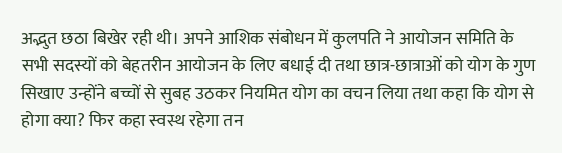अद्भुत छठा बिखेर रही थी। अपने आशिक संबोधन में कुलपति ने आयोजन समिति के सभी सदस्यों को बेहतरीन आयोजन के लिए बधाई दी तथा छात्र-छात्राओं को योग के गुण सिखाए उन्होंने बच्चों से सुबह उठकर नियमित योग का वचन लिया तथा कहा कि योग से होगा क्या? फिर कहा स्वस्थ रहेगा तन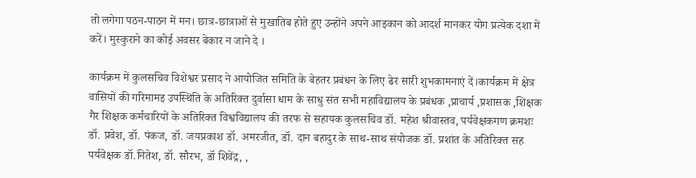तो लगेगा पठन-पाठन में मन। छात्र-छात्राओं से मुखातिब होते हुए उन्होंने अपने आइकान को आदर्श मानकर योग प्रत्येक दशा में करें। मुस्कुराने का कोई अवसर बेकार न जाने दे ।

कार्यक्रम में कुलसचिव विशेश्वर प्रसाद ने आयोजित समिति के बेहतर प्रबंधन के लिए ढेर सारी शुभकामनाएं दें।कार्यक्रम में क्षेत्र वासियों की गरिमामइ उपस्थिति के अतिरिक्त दुर्वासा धाम के साधु संत सभी महाविद्यालय के प्रबंधक ,प्राचार्य ,प्रशासक ,शिक्षक गैर शिक्षक कर्मचारियों के अतिरिक्त विश्वविद्यालय की तरफ से सहायक कुलसचिव डॉ. महेश श्रीवास्तव, पर्यवेक्षकगण क्रमशः डॉ. प्रवेश, डॉ. पंकज, डॉ. जयप्रकाश डॉ. अमरजीत, डॉ. दान बहादुर के साथ-साथ संयोजक डॉ. प्रशांत के अतिरिक्त सह पर्यवेक्षक डॉ.नितेश, डॉ. सौरभ, डॉ शिवेंद्र, ,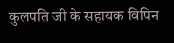कुलपति जी के सहायक विपिन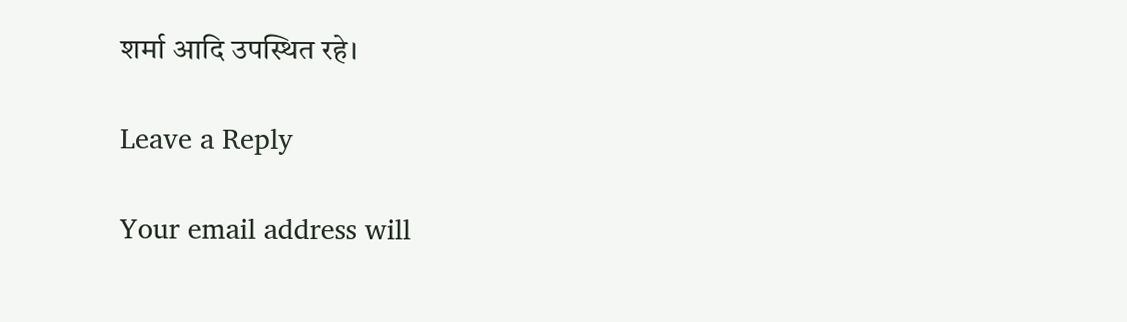शर्मा आदि उपस्थित रहे।

Leave a Reply

Your email address will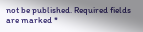not be published. Required fields are marked *